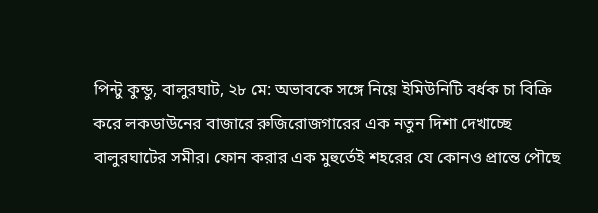পিন্টু কুন্ডু, বালুরঘাট, ২৮ মে: অভাবকে সঙ্গে নিয়ে ইমিউনিটি বর্ধক চা বিক্রি করে লকডাউনের বাজারে রুজিরোজগারের এক নতুন দিশা দেখাচ্ছে বালুরঘাটের সমীর। ফোন করার এক মুহুর্তেই শহরের যে কোনও প্রান্তে পৌছে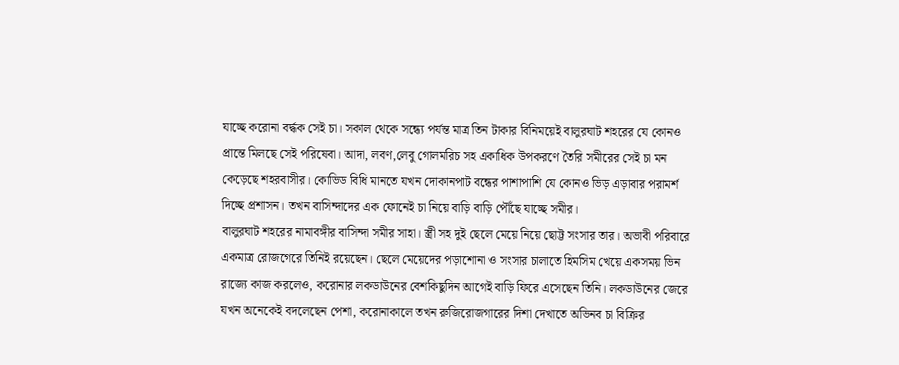যাচ্ছে করোনা বর্দ্ধক সেই চা। সকাল থেকে সন্ধ্যে পর্যন্ত মাত্র তিন টাকার বিনিময়েই বালুরঘাট শহরের যে কোনও প্রান্তে মিলছে সেই পরিষেবা। আদা, লবণ,লেবু গোলমরিচ সহ একাধিক উপকরণে তৈরি সমীরের সেই চা মন কেড়েছে শহরবাসীর। কোভিড বিধি মানতে যখন দোকানপাট বন্ধের পাশাপাশি যে কোনও ভিড় এড়াবার পরামর্শ দিচ্ছে প্রশাসন। তখন বাসিন্দাদের এক ফোনেই চা নিয়ে বাড়ি বাড়ি পৌঁছে যাচ্ছে সমীর।
বালুরঘাট শহরের নামাবঙ্গীর বাসিন্দা সমীর সাহা। স্ত্রী সহ দুই ছেলে মেয়ে নিয়ে ছোট্ট সংসার তার। অভাবী পরিবারে একমাত্র রোজগেরে তিনিই রয়েছেন। ছেলে মেয়েদের পড়াশোনা ও সংসার চালাতে হিমসিম খেয়ে একসময় ভিন রাজ্যে কাজ করলেও, করোনার লকডাউনের বেশকিছুদিন আগেই বাড়ি ফিরে এসেছেন তিনি। লকডাউনের জেরে যখন অনেকেই বদলেছেন পেশা, করোনাকালে তখন রুজিরোজগারের দিশা দেখাতে অভিনব চা বিক্রির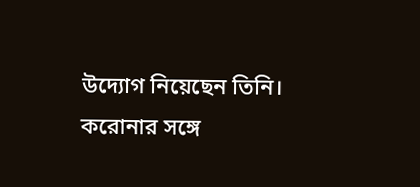উদ্যোগ নিয়েছেন তিনি। করোনার সঙ্গে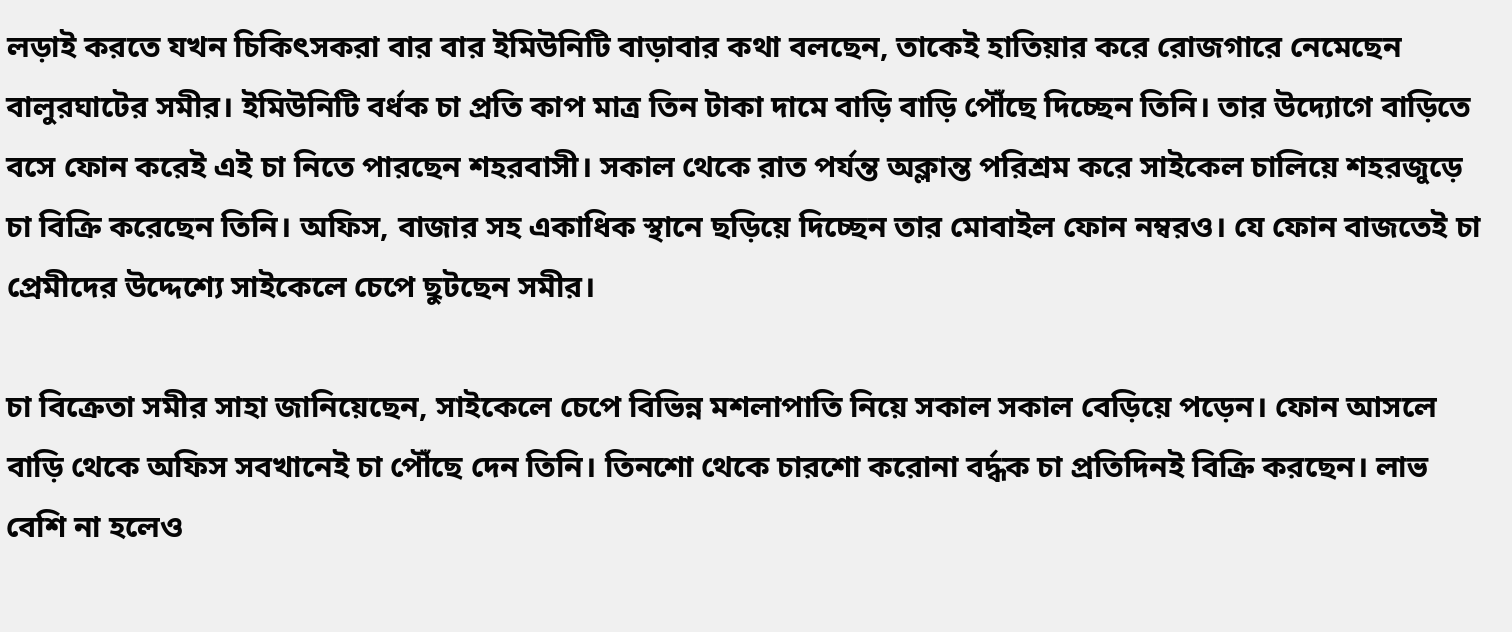লড়াই করতে যখন চিকিৎসকরা বার বার ইমিউনিটি বাড়াবার কথা বলছেন, তাকেই হাতিয়ার করে রোজগারে নেমেছেন বালুরঘাটের সমীর। ইমিউনিটি বর্ধক চা প্রতি কাপ মাত্র তিন টাকা দামে বাড়ি বাড়ি পৌঁছে দিচ্ছেন তিনি। তার উদ্যোগে বাড়িতে বসে ফোন করেই এই চা নিতে পারছেন শহরবাসী। সকাল থেকে রাত পর্যন্ত অক্লান্ত পরিশ্রম করে সাইকেল চালিয়ে শহরজুড়ে চা বিক্রি করেছেন তিনি। অফিস, বাজার সহ একাধিক স্থানে ছড়িয়ে দিচ্ছেন তার মোবাইল ফোন নম্বরও। যে ফোন বাজতেই চা প্রেমীদের উদ্দেশ্যে সাইকেলে চেপে ছুটছেন সমীর।

চা বিক্রেতা সমীর সাহা জানিয়েছেন, সাইকেলে চেপে বিভিন্ন মশলাপাতি নিয়ে সকাল সকাল বেড়িয়ে পড়েন। ফোন আসলে বাড়ি থেকে অফিস সবখানেই চা পৌঁছে দেন তিনি। তিনশো থেকে চারশো করোনা বর্দ্ধক চা প্রতিদিনই বিক্রি করছেন। লাভ বেশি না হলেও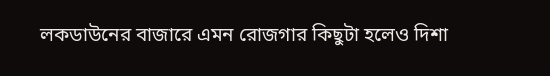লকডাউনের বাজারে এমন রোজগার কিছুটা হলেও দিশা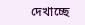দেখাচ্ছে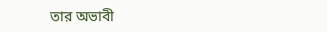তার অভাবী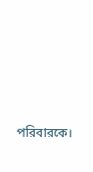পরিবারকে।